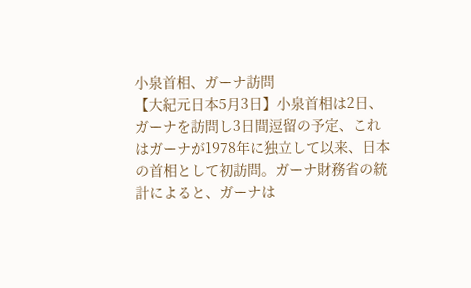小泉首相、ガーナ訪問
【大紀元日本5月3日】小泉首相は2日、ガーナを訪問し3日間逗留の予定、これはガーナが1978年に独立して以来、日本の首相として初訪問。ガーナ財務省の統計によると、ガーナは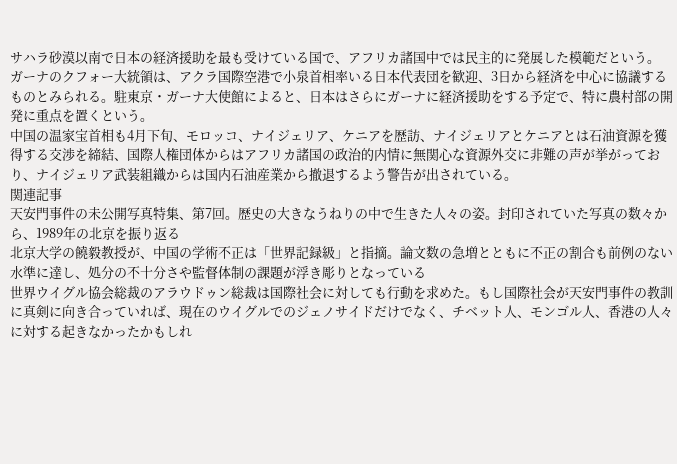サハラ砂漠以南で日本の経済援助を最も受けている国で、アフリカ諸国中では民主的に発展した模範だという。
ガーナのクフォー大統領は、アクラ国際空港で小泉首相率いる日本代表団を歓迎、3日から経済を中心に協議するものとみられる。駐東京・ガーナ大使館によると、日本はさらにガーナに経済援助をする予定で、特に農村部の開発に重点を置くという。
中国の温家宝首相も4月下旬、モロッコ、ナイジェリア、ケニアを歴訪、ナイジェリアとケニアとは石油資源を獲得する交渉を締結、国際人権団体からはアフリカ諸国の政治的内情に無関心な資源外交に非難の声が挙がっており、ナイジェリア武装組織からは国内石油産業から撤退するよう警告が出されている。
関連記事
天安門事件の未公開写真特集、第7回。歴史の大きなうねりの中で生きた人々の姿。封印されていた写真の数々から、1989年の北京を振り返る
北京大学の饒毅教授が、中国の学術不正は「世界記録級」と指摘。論文数の急増とともに不正の割合も前例のない水準に達し、処分の不十分さや監督体制の課題が浮き彫りとなっている
世界ウイグル協会総裁のアラウドゥン総裁は国際社会に対しても行動を求めた。もし国際社会が天安門事件の教訓に真剣に向き合っていれば、現在のウイグルでのジェノサイドだけでなく、チベット人、モンゴル人、香港の人々に対する起きなかったかもしれ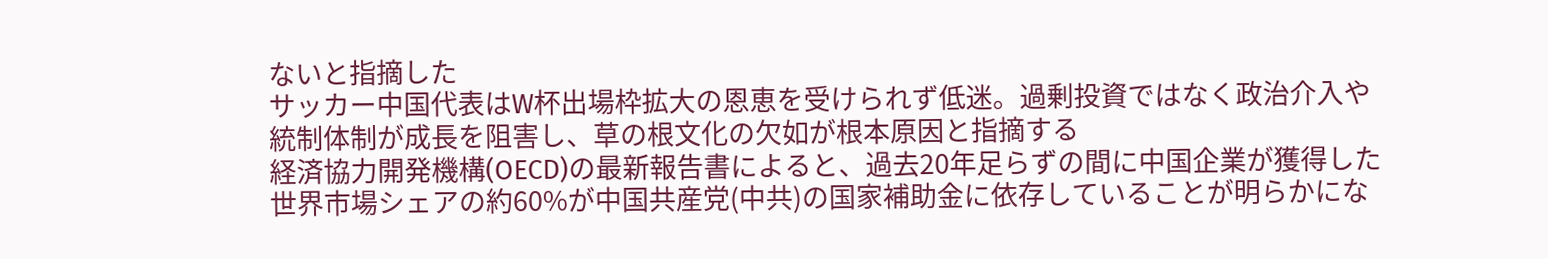ないと指摘した
サッカー中国代表はW杯出場枠拡大の恩恵を受けられず低迷。過剰投資ではなく政治介入や統制体制が成長を阻害し、草の根文化の欠如が根本原因と指摘する
経済協力開発機構(OECD)の最新報告書によると、過去20年足らずの間に中国企業が獲得した世界市場シェアの約60%が中国共産党(中共)の国家補助金に依存していることが明らかにな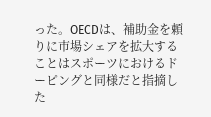った。OECDは、補助金を頼りに市場シェアを拡大することはスポーツにおけるドーピングと同様だと指摘した